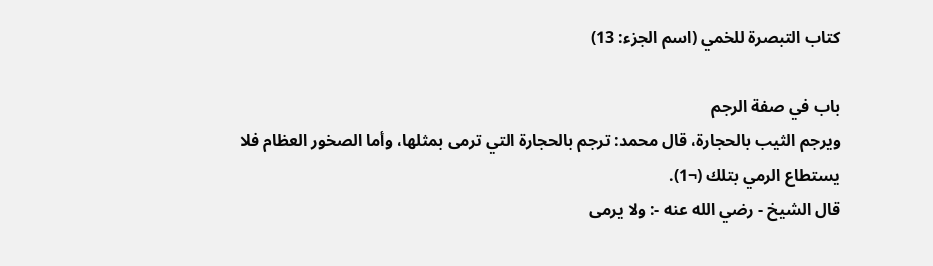كتاب التبصرة للخمي (اسم الجزء: 13)

باب في صفة الرجم
ويرجم الثيب بالحجارة، قال محمد: ترجم بالحجارة التي ترمى بمثلها، وأما الصخور العظام فلا يستطاع الرمي بتلك (¬1).
قال الشيخ - رضي الله عنه -: ولا يرمى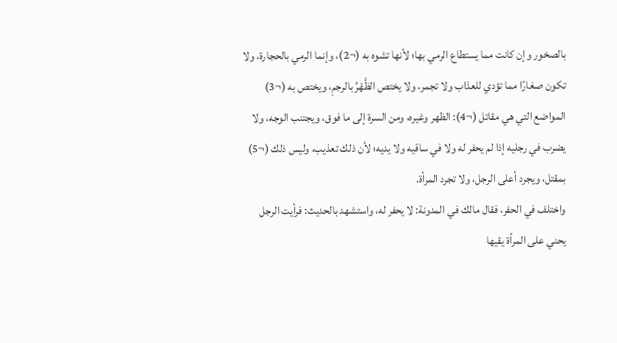بالصخور وإن كانت مما يستطاع الرمي بها؛ لأنها تشوه به (¬2)، وإنما الرمي بالحجارة، ولا تكون صغارًا مما تؤدي للعذاب ولا تجمر، ولا يختص الظَّهْرُ بالرجمِ، ويختص به (¬3) المواضع التي هي مقاتل (¬4): الظهر وغيره، ومن السرة إلى ما فوق، ويجتنب الوجه، ولا يضرب في رجليه إذا لم يحفر له ولا في ساقيه ولا يديه؛ لأن ذلك تعذيب، وليس ذلك (¬5) بمقتل، ويجرد أعلى الرجل، ولا تجرد المرأة.
واختلف في الحفر، فقال مالك في المدونة: لا يحفر له، واستشهد بالحديث: فرأيت الرجل يحني على المرأة يقيها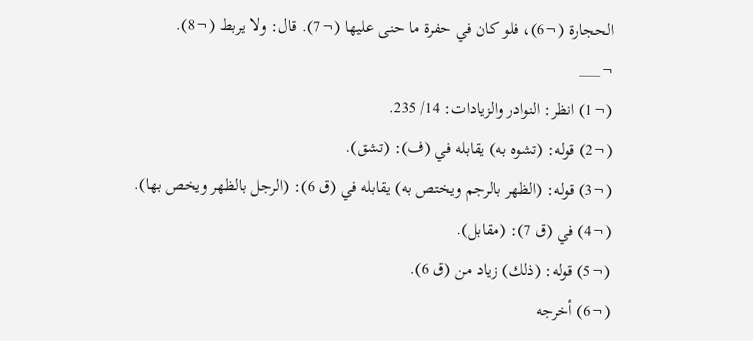الحجارة (¬6)، فلو كان في حفرة ما حنى عليها (¬7). قال: ولا يربط (¬8).
¬___
(¬1) انظر: النوادر والزيادات: 14/ 235.
(¬2) قوله: (تشوه به) يقابله في (ف): (تشق).
(¬3) قوله: (الظهر بالرجم ويختص به) يقابله في (ق 6): (الرجل بالظهر ويخص بها).
(¬4) في (ق 7): (مقابل).
(¬5) قوله: (ذلك) زياد من (ق 6).
(¬6) أخرجه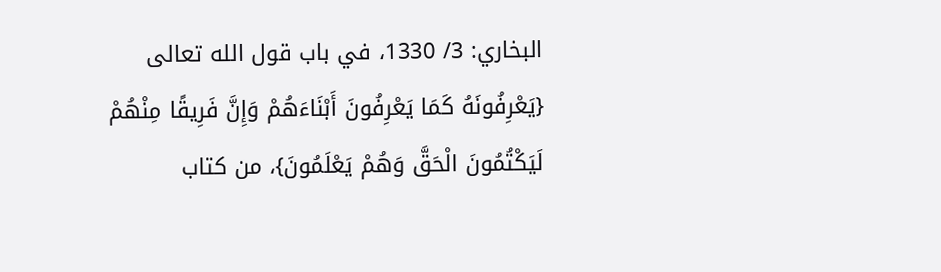البخاري: 3/ 1330، في باب قول الله تعالى {يَعْرِفُونَهُ كَمَا يَعْرِفُونَ أَبْنَاءَهُمْ وَإِنَّ فَرِيقًا مِنْهُمْ لَيَكْتُمُونَ الْحَقَّ وَهُمْ يَعْلَمُونَ}، من كتاب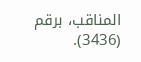المناقب، برقم (3436).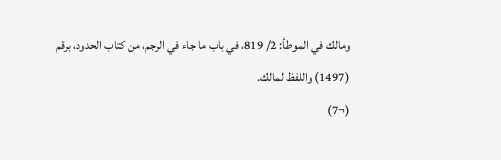ومالك في الموطأ: 2/ 819، في باب ما جاء في الرجم، من كتاب الحدود، برقم (1497) واللفظ لمالك.
(¬7)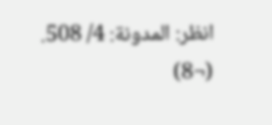انظر: المدونة: 4/ 508.
(¬8)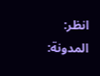انظر: المدونة: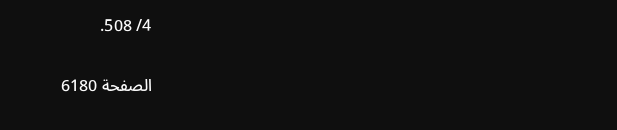4/ 508.

الصفحة 6180